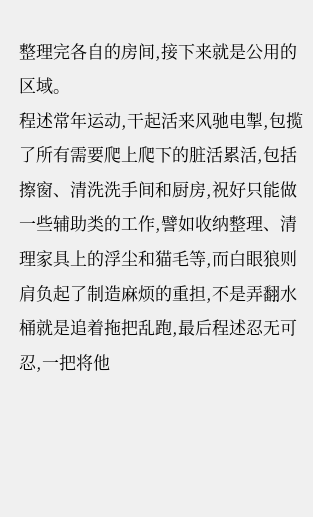整理完各自的房间,接下来就是公用的区域。
程述常年运动,干起活来风驰电掣,包揽了所有需要爬上爬下的脏活累活,包括擦窗、清洗洗手间和厨房,祝好只能做一些辅助类的工作,譬如收纳整理、清理家具上的浮尘和猫毛等,而白眼狼则肩负起了制造麻烦的重担,不是弄翻水桶就是追着拖把乱跑,最后程述忍无可忍,一把将他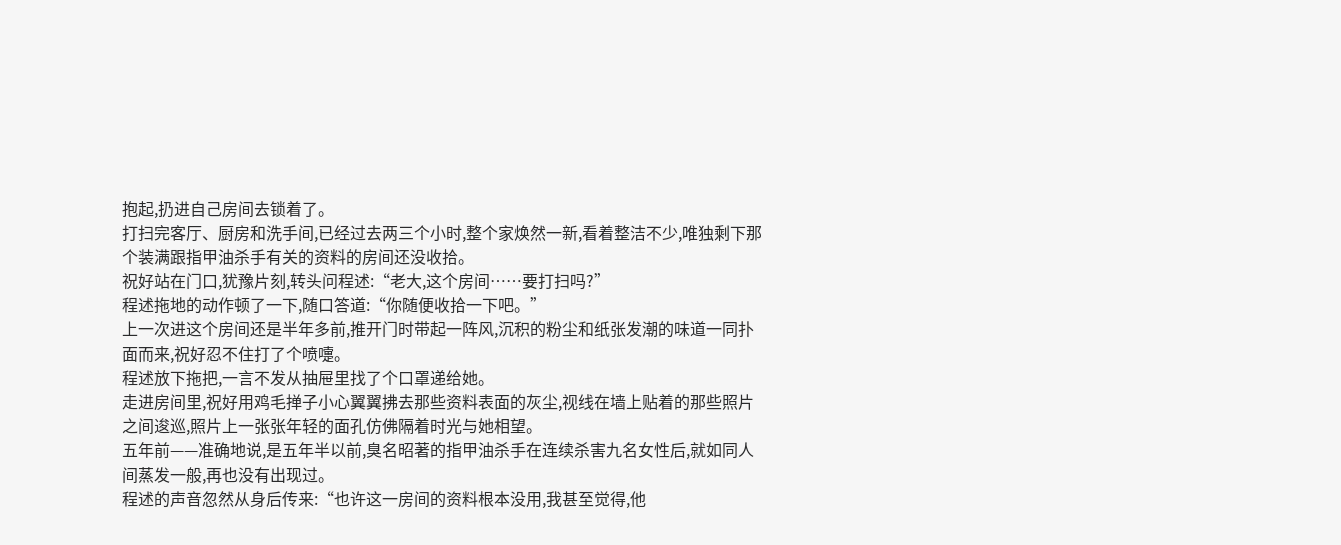抱起,扔进自己房间去锁着了。
打扫完客厅、厨房和洗手间,已经过去两三个小时,整个家焕然一新,看着整洁不少,唯独剩下那个装满跟指甲油杀手有关的资料的房间还没收拾。
祝好站在门口,犹豫片刻,转头问程述:“老大,这个房间……要打扫吗?”
程述拖地的动作顿了一下,随口答道:“你随便收拾一下吧。”
上一次进这个房间还是半年多前,推开门时带起一阵风,沉积的粉尘和纸张发潮的味道一同扑面而来,祝好忍不住打了个喷嚏。
程述放下拖把,一言不发从抽屉里找了个口罩递给她。
走进房间里,祝好用鸡毛掸子小心翼翼拂去那些资料表面的灰尘,视线在墙上贴着的那些照片之间逡巡,照片上一张张年轻的面孔仿佛隔着时光与她相望。
五年前——准确地说,是五年半以前,臭名昭著的指甲油杀手在连续杀害九名女性后,就如同人间蒸发一般,再也没有出现过。
程述的声音忽然从身后传来:“也许这一房间的资料根本没用,我甚至觉得,他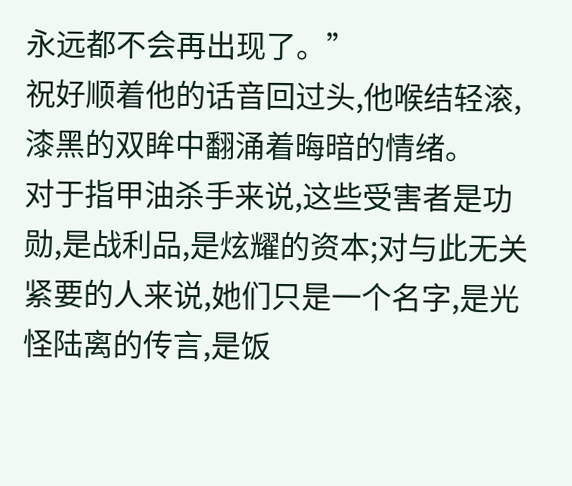永远都不会再出现了。”
祝好顺着他的话音回过头,他喉结轻滚,漆黑的双眸中翻涌着晦暗的情绪。
对于指甲油杀手来说,这些受害者是功勋,是战利品,是炫耀的资本;对与此无关紧要的人来说,她们只是一个名字,是光怪陆离的传言,是饭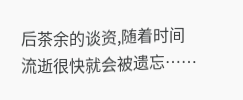后茶余的谈资,随着时间流逝很快就会被遗忘……